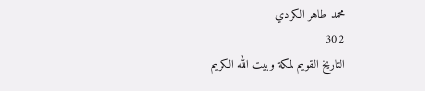محمد طاهر الكردي
302
التاريخ القويم لمكة وبيت الله الكريم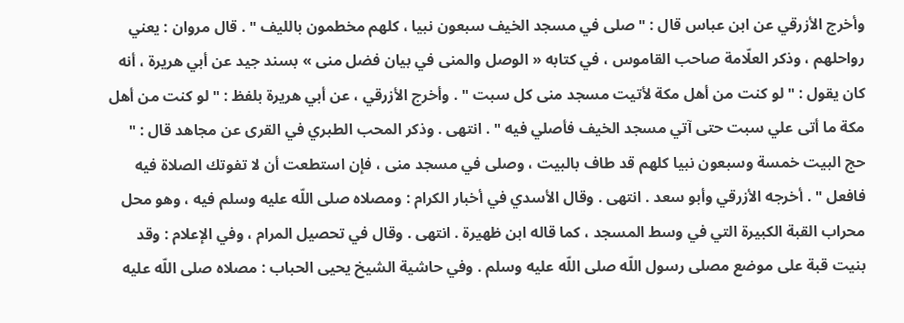وأخرج الأزرقي عن ابن عباس قال : " صلى في مسجد الخيف سبعون نبيا ، كلهم مخطمون بالليف " . قال مروان : يعني رواحلهم ، وذكر العلّامة صاحب القاموس ، في كتابه « الوصل والمنى في بيان فضل منى » بسند جيد عن أبي هريرة ، أنه كان يقول : " لو كنت من أهل مكة لأتيت مسجد منى كل سبت " . وأخرج الأزرقي ، عن أبي هريرة بلفظ : " لو كنت من أهل مكة ما أتى علي سبت حتى آتي مسجد الخيف فأصلي فيه " . انتهى . وذكر المحب الطبري في القرى عن مجاهد قال : " حج البيت خمسة وسبعون نبيا كلهم قد طاف بالبيت ، وصلى في مسجد منى ، فإن استطعت أن لا تفوتك الصلاة فيه فافعل " . أخرجه الأزرقي وأبو سعد . انتهى . وقال الأسدي في أخبار الكرام : ومصلاه صلى اللّه عليه وسلم فيه ، وهو محل محراب القبة الكبيرة التي في وسط المسجد ، كما قاله ابن ظهيرة . انتهى . وقال في تحصيل المرام ، وفي الإعلام : وقد بنيت قبة على موضع مصلى رسول اللّه صلى اللّه عليه وسلم . وفي حاشية الشيخ يحيى الحباب : مصلاه صلى اللّه عليه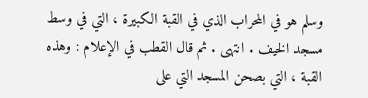وسلم هو في المحراب الذي في القبة الكبيرة ، التي في وسط مسجد الخيف . انتهى . ثم قال القطب في الإعلام : وهذه القبة ، التي بصحن المسجد التي على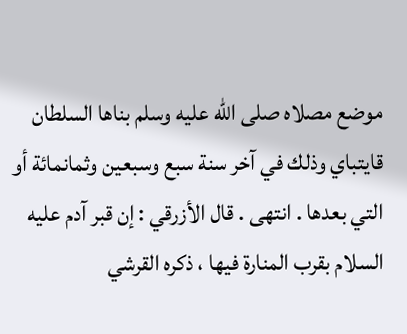موضع مصلاه صلى اللّه عليه وسلم بناها السلطان قايتباي وذلك في آخر سنة سبع وسبعين وثمانمائة أو التي بعدها . انتهى . قال الأزرقي : إن قبر آدم عليه السلام بقرب المنارة فيها ، ذكره القرشي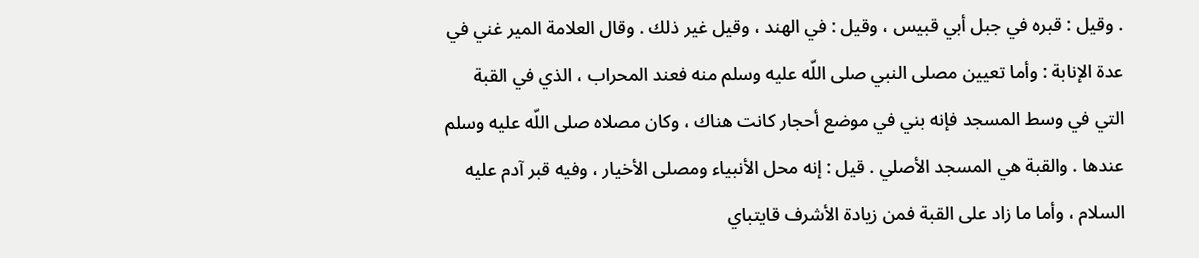. وقيل : قبره في جبل أبي قبيس ، وقيل : في الهند ، وقيل غير ذلك . وقال العلامة المير غني في عدة الإنابة : وأما تعيين مصلى النبي صلى اللّه عليه وسلم منه فعند المحراب ، الذي في القبة التي في وسط المسجد فإنه بني في موضع أحجار كانت هناك ، وكان مصلاه صلى اللّه عليه وسلم عندها . والقبة هي المسجد الأصلي . قيل : إنه محل الأنبياء ومصلى الأخيار ، وفيه قبر آدم عليه السلام ، وأما ما زاد على القبة فمن زيادة الأشرف قايتباي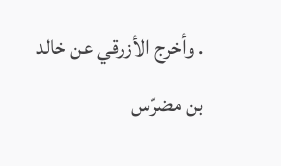. وأخرج الأزرقي عن خالد بن مضرّس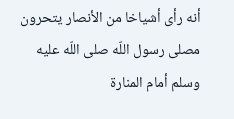أنه رأى أشياخا من الأنصار يتحرون مصلى رسول اللّه صلى اللّه عليه وسلم أمام المنارة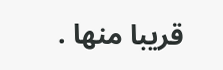قريبا منها .